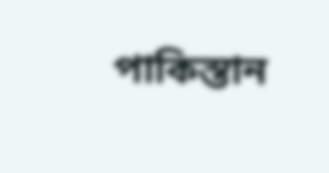পাকিস্তান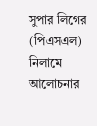সুপার লিগের (পিএসএল) নিলামে আলোচনার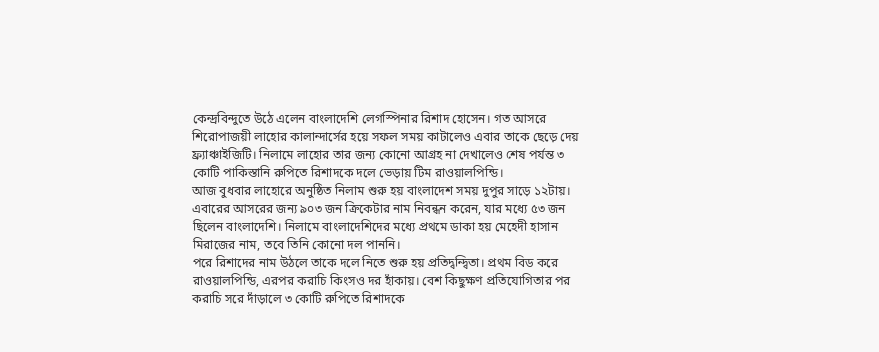কেন্দ্রবিন্দুতে উঠে এলেন বাংলাদেশি লেগস্পিনার রিশাদ হোসেন। গত আসরে শিরোপাজয়ী লাহোর কালান্দার্সের হয়ে সফল সময় কাটালেও এবার তাকে ছেড়ে দেয় ফ্র্যাঞ্চাইজিটি। নিলামে লাহোর তার জন্য কোনো আগ্রহ না দেখালেও শেষ পর্যন্ত ৩ কোটি পাকিস্তানি রুপিতে রিশাদকে দলে ভেড়ায় টিম রাওয়ালপিন্ডি।
আজ বুধবার লাহোরে অনুষ্ঠিত নিলাম শুরু হয় বাংলাদেশ সময় দুপুর সাড়ে ১২টায়। এবারের আসরের জন্য ৯০৩ জন ক্রিকেটার নাম নিবন্ধন করেন, যার মধ্যে ৫৩ জন ছিলেন বাংলাদেশি। নিলামে বাংলাদেশিদের মধ্যে প্রথমে ডাকা হয় মেহেদী হাসান মিরাজের নাম, তবে তিনি কোনো দল পাননি।
পরে রিশাদের নাম উঠলে তাকে দলে নিতে শুরু হয় প্রতিদ্বন্দ্বিতা। প্রথম বিড করে রাওয়ালপিন্ডি, এরপর করাচি কিংসও দর হাঁকায়। বেশ কিছুক্ষণ প্রতিযোগিতার পর করাচি সরে দাঁড়ালে ৩ কোটি রুপিতে রিশাদকে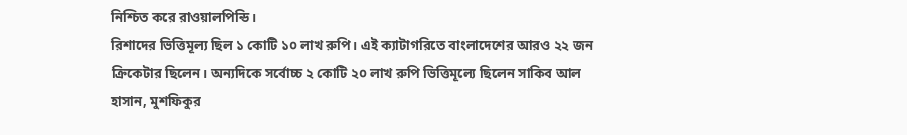নিশ্চিত করে রাওয়ালপিন্ডি।
রিশাদের ভিত্তিমূল্য ছিল ১ কোটি ১০ লাখ রুপি। এই ক্যাটাগরিতে বাংলাদেশের আরও ২২ জন ক্রিকেটার ছিলেন। অন্যদিকে সর্বোচ্চ ২ কোটি ২০ লাখ রুপি ভিত্তিমূল্যে ছিলেন সাকিব আল হাসান, মুশফিকুর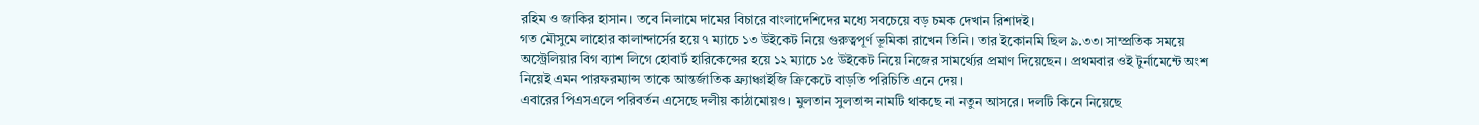রহিম ও জাকির হাসান। তবে নিলামে দামের বিচারে বাংলাদেশিদের মধ্যে সবচেয়ে বড় চমক দেখান রিশাদই।
গত মৌসুমে লাহোর কালান্দার্সের হয়ে ৭ ম্যাচে ১৩ উইকেট নিয়ে গুরুত্বপূর্ণ ভূমিকা রাখেন তিনি। তার ইকোনমি ছিল ৯.৩৩। সাম্প্রতিক সময়ে অস্ট্রেলিয়ার বিগ ব্যাশ লিগে হোবার্ট হারিকেন্সের হয়ে ১২ ম্যাচে ১৫ উইকেট নিয়ে নিজের সামর্থ্যের প্রমাণ দিয়েছেন। প্রথমবার ওই টুর্নামেন্টে অংশ নিয়েই এমন পারফরম্যান্স তাকে আন্তর্জাতিক ফ্র্যাঞ্চাইজি ক্রিকেটে বাড়তি পরিচিতি এনে দেয়।
এবারের পিএসএলে পরিবর্তন এসেছে দলীয় কাঠামোয়ও। মুলতান সুলতান্স নামটি থাকছে না নতুন আসরে। দলটি কিনে নিয়েছে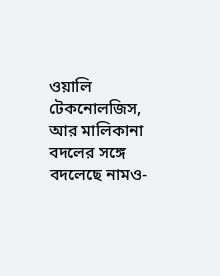ওয়ালি টেকনোলজিস, আর মালিকানা বদলের সঙ্গে বদলেছে নামও-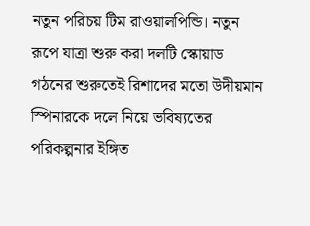নতুন পরিচয় টিম রাওয়ালপিন্ডি। নতুন রূপে যাত্রা শুরু করা দলটি স্কোয়াড গঠনের শুরুতেই রিশাদের মতো উদীয়মান স্পিনারকে দলে নিয়ে ভবিষ্যতের পরিকল্পনার ইঙ্গিত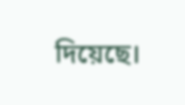দিয়েছে।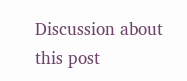Discussion about this post